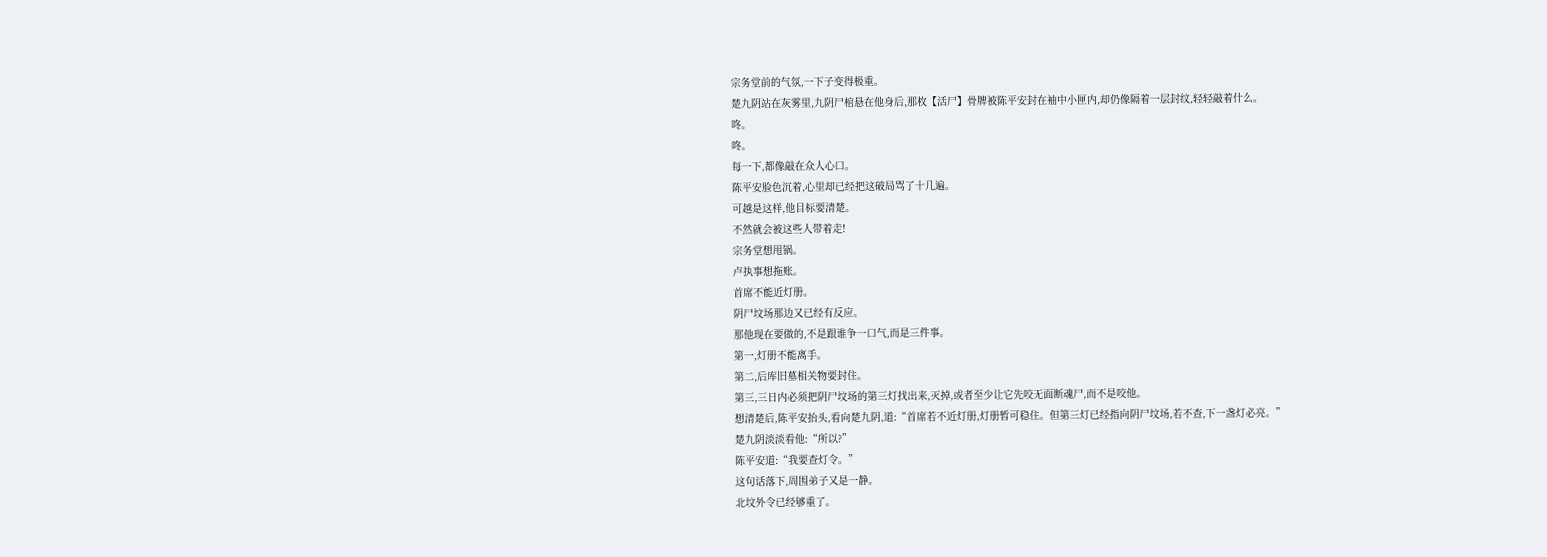宗务堂前的气氛,一下子变得极重。
楚九阴站在灰雾里,九阴尸棺悬在他身后,那枚【活尸】骨牌被陈平安封在袖中小匣内,却仍像隔着一层封纹,轻轻敲着什么。
咚。
咚。
每一下,都像敲在众人心口。
陈平安脸色沉着,心里却已经把这破局骂了十几遍。
可越是这样,他目标要清楚。
不然就会被这些人带着走!
宗务堂想甩锅。
卢执事想拖账。
首席不能近灯册。
阴尸坟场那边又已经有反应。
那他现在要做的,不是跟谁争一口气,而是三件事。
第一,灯册不能离手。
第二,后库旧墓相关物要封住。
第三,三日内必须把阴尸坟场的第三灯找出来,灭掉,或者至少让它先咬无面断魂尸,而不是咬他。
想清楚后,陈平安抬头,看向楚九阴,道:“首席若不近灯册,灯册暂可稳住。但第三灯已经指向阴尸坟场,若不查,下一盏灯必亮。”
楚九阴淡淡看他:“所以?”
陈平安道:“我要查灯令。”
这句话落下,周围弟子又是一静。
北坟外令已经够重了。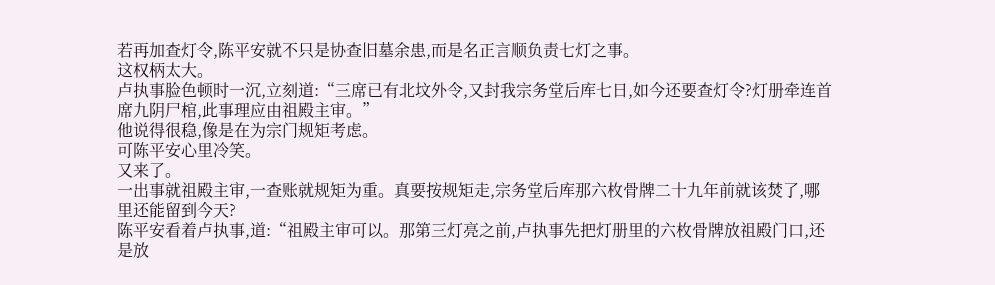若再加查灯令,陈平安就不只是协查旧墓余患,而是名正言顺负责七灯之事。
这权柄太大。
卢执事脸色顿时一沉,立刻道:“三席已有北坟外令,又封我宗务堂后库七日,如今还要查灯令?灯册牵连首席九阴尸棺,此事理应由祖殿主审。”
他说得很稳,像是在为宗门规矩考虑。
可陈平安心里冷笑。
又来了。
一出事就祖殿主审,一查账就规矩为重。真要按规矩走,宗务堂后库那六枚骨牌二十九年前就该焚了,哪里还能留到今天?
陈平安看着卢执事,道:“祖殿主审可以。那第三灯亮之前,卢执事先把灯册里的六枚骨牌放祖殿门口,还是放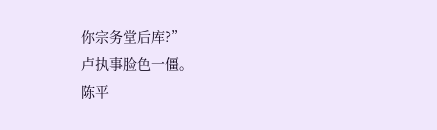你宗务堂后库?”
卢执事脸色一僵。
陈平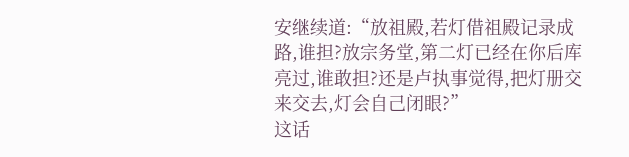安继续道:“放祖殿,若灯借祖殿记录成路,谁担?放宗务堂,第二灯已经在你后库亮过,谁敢担?还是卢执事觉得,把灯册交来交去,灯会自己闭眼?”
这话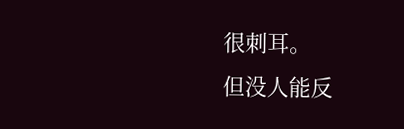很刺耳。
但没人能反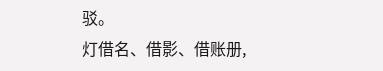驳。
灯借名、借影、借账册,